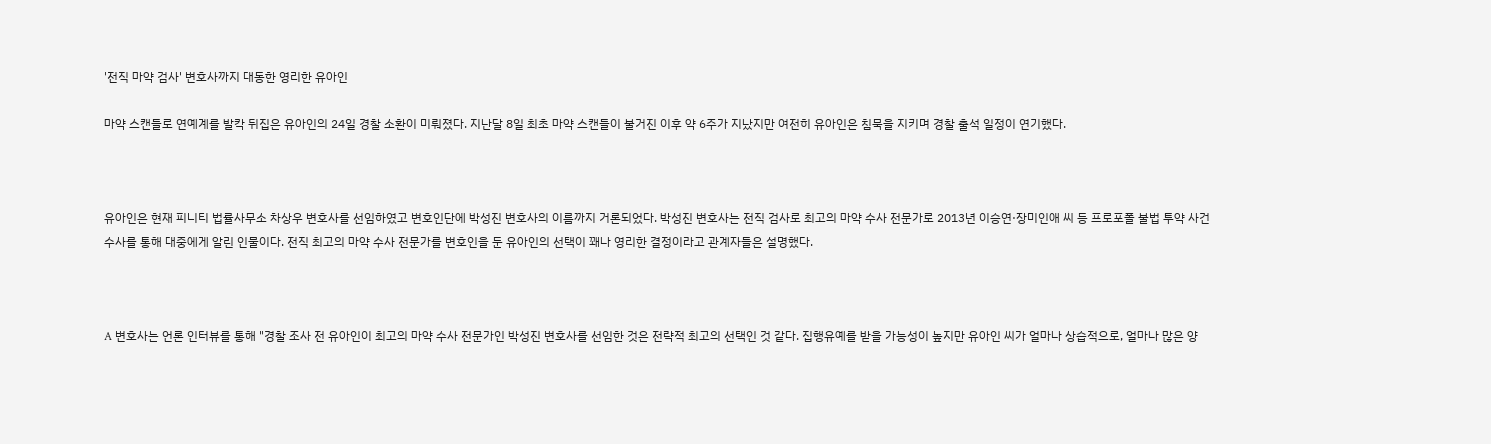'전직 마약 검사' 변호사까지 대동한 영리한 유아인

마약 스캔들로 연예계를 발칵 뒤집은 유아인의 24일 경찰 소환이 미뤄졌다. 지난달 8일 최초 마약 스캔들이 불거진 이후 약 6주가 지났지만 여전히 유아인은 침묵을 지키며 경찰 출석 일정이 연기했다.



유아인은 현재 피니티 법률사무소 차상우 변호사를 선임하였고 변호인단에 박성진 변호사의 이름까지 거론되었다. 박성진 변호사는 전직 검사로 최고의 마약 수사 전문가로 2013년 이승연·장미인애 씨 등 프로포폴 불법 투약 사건 수사를 통해 대중에게 알린 인물이다. 전직 최고의 마약 수사 전문가를 변호인을 둔 유아인의 선택이 꽤나 영리한 결정이라고 관계자들은 설명했다.



A 변호사는 언론 인터뷰를 통해 "경찰 조사 전 유아인이 최고의 마약 수사 전문가인 박성진 변호사를 선임한 것은 전략적 최고의 선택인 것 같다. 집행유예를 받을 가능성이 높지만 유아인 씨가 얼마나 상습적으로, 얼마나 많은 양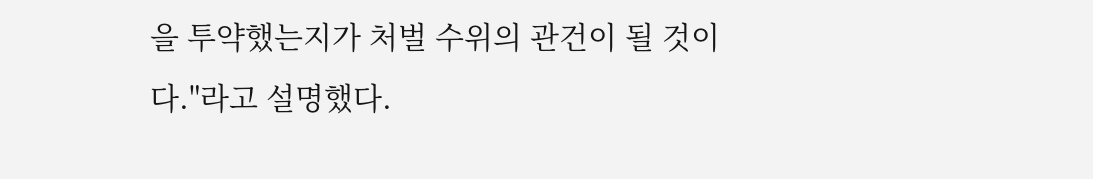을 투약했는지가 처벌 수위의 관건이 될 것이다."라고 설명했다.